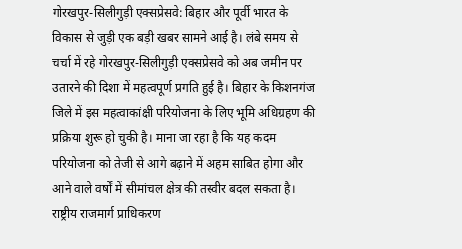गोरखपुर-सिलीगुड़ी एक्सप्रेसवे: बिहार और पूर्वी भारत के विकास से जुड़ी एक बड़ी खबर सामने आई है। लंबे समय से चर्चा में रहे गोरखपुर-सिलीगुड़ी एक्सप्रेसवे को अब जमीन पर उतारने की दिशा में महत्वपूर्ण प्रगति हुई है। बिहार के किशनगंज जिले में इस महत्वाकांक्षी परियोजना के लिए भूमि अधिग्रहण की प्रक्रिया शुरू हो चुकी है। माना जा रहा है कि यह कदम परियोजना को तेजी से आगे बढ़ाने में अहम साबित होगा और आने वाले वर्षों में सीमांचल क्षेत्र की तस्वीर बदल सकता है।
राष्ट्रीय राजमार्ग प्राधिकरण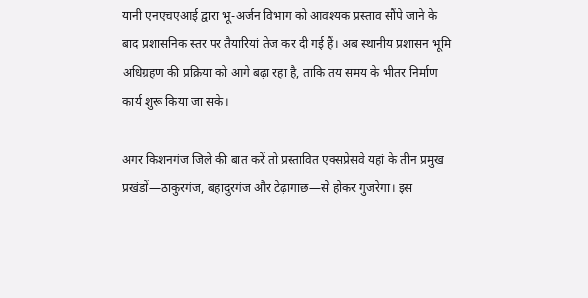यानी एनएचएआई द्वारा भू-अर्जन विभाग को आवश्यक प्रस्ताव सौंपे जाने के बाद प्रशासनिक स्तर पर तैयारियां तेज कर दी गई हैं। अब स्थानीय प्रशासन भूमि अधिग्रहण की प्रक्रिया को आगे बढ़ा रहा है, ताकि तय समय के भीतर निर्माण कार्य शुरू किया जा सके।

अगर किशनगंज जिले की बात करें तो प्रस्तावित एक्सप्रेसवे यहां के तीन प्रमुख प्रखंडों—ठाकुरगंज, बहादुरगंज और टेढ़ागाछ—से होकर गुजरेगा। इस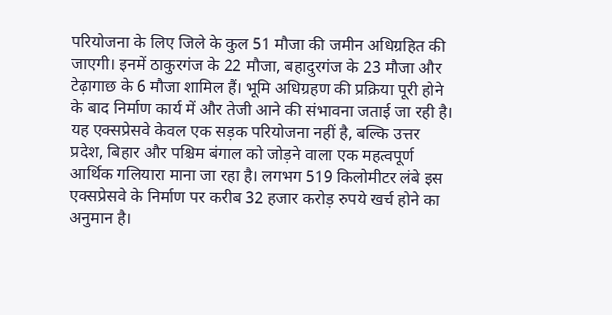परियोजना के लिए जिले के कुल 51 मौजा की जमीन अधिग्रहित की जाएगी। इनमें ठाकुरगंज के 22 मौजा, बहादुरगंज के 23 मौजा और टेढ़ागाछ के 6 मौजा शामिल हैं। भूमि अधिग्रहण की प्रक्रिया पूरी होने के बाद निर्माण कार्य में और तेजी आने की संभावना जताई जा रही है।
यह एक्सप्रेसवे केवल एक सड़क परियोजना नहीं है, बल्कि उत्तर प्रदेश, बिहार और पश्चिम बंगाल को जोड़ने वाला एक महत्वपूर्ण आर्थिक गलियारा माना जा रहा है। लगभग 519 किलोमीटर लंबे इस एक्सप्रेसवे के निर्माण पर करीब 32 हजार करोड़ रुपये खर्च होने का अनुमान है।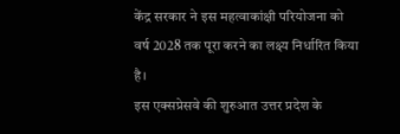केंद्र सरकार ने इस महत्वाकांक्षी परियोजना को वर्ष 2028 तक पूरा करने का लक्ष्य निर्धारित किया है।
इस एक्सप्रेसवे की शुरुआत उत्तर प्रदेश के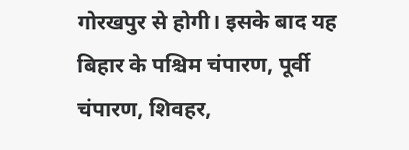गोरखपुर से होगी। इसके बाद यह बिहार के पश्चिम चंपारण, पूर्वी चंपारण, शिवहर,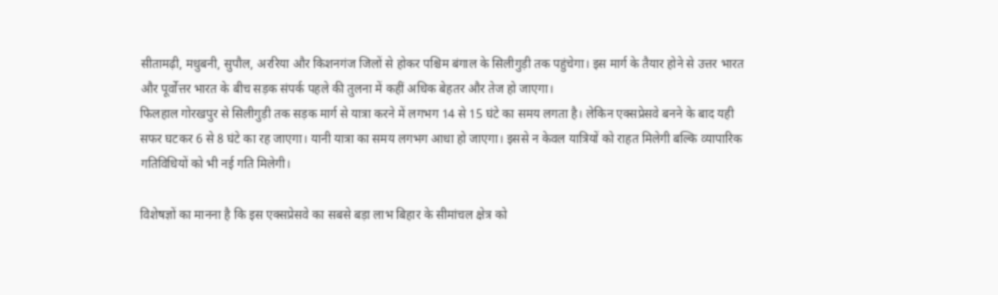सीतामढ़ी, मधुबनी, सुपौल, अररिया और किशनगंज जिलों से होकर पश्चिम बंगाल के सिलीगुड़ी तक पहुंचेगा। इस मार्ग के तैयार होने से उत्तर भारत और पूर्वोत्तर भारत के बीच सड़क संपर्क पहले की तुलना में कहीं अधिक बेहतर और तेज हो जाएगा।
फिलहाल गोरखपुर से सिलीगुड़ी तक सड़क मार्ग से यात्रा करने में लगभग 14 से 15 घंटे का समय लगता है। लेकिन एक्सप्रेसवे बनने के बाद यही सफर घटकर 6 से 8 घंटे का रह जाएगा। यानी यात्रा का समय लगभग आधा हो जाएगा। इससे न केवल यात्रियों को राहत मिलेगी बल्कि व्यापारिक गतिविधियों को भी नई गति मिलेगी।

विशेषज्ञों का मानना है कि इस एक्सप्रेसवे का सबसे बड़ा लाभ बिहार के सीमांचल क्षेत्र को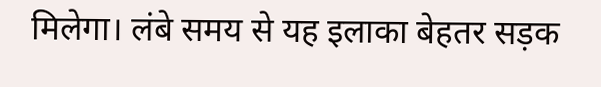मिलेगा। लंबे समय से यह इलाका बेहतर सड़क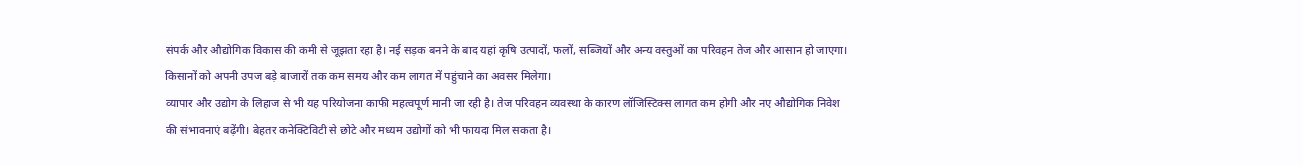संपर्क और औद्योगिक विकास की कमी से जूझता रहा है। नई सड़क बनने के बाद यहां कृषि उत्पादों, फलों, सब्जियों और अन्य वस्तुओं का परिवहन तेज और आसान हो जाएगा। किसानों को अपनी उपज बड़े बाजारों तक कम समय और कम लागत में पहुंचाने का अवसर मिलेगा।
व्यापार और उद्योग के लिहाज से भी यह परियोजना काफी महत्वपूर्ण मानी जा रही है। तेज परिवहन व्यवस्था के कारण लॉजिस्टिक्स लागत कम होगी और नए औद्योगिक निवेश की संभावनाएं बढ़ेंगी। बेहतर कनेक्टिविटी से छोटे और मध्यम उद्योगों को भी फायदा मिल सकता है।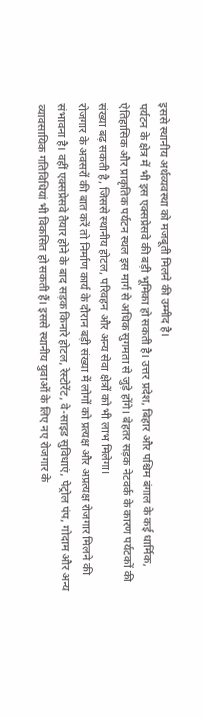इससे स्थानीय अर्थव्यवस्था को मजबूती मिलने की उम्मीद है।
पर्यटन के क्षेत्र में भी इस एक्सप्रेसवे की बड़ी भूमिका हो सकती है। उत्तर प्रदेश, बिहार और पश्चिम बंगाल के कई धार्मिक, ऐतिहासिक और प्राकृतिक पर्यटन स्थल इस मार्ग से अधिक सुगमता से जुड़े होंगे। बेहतर सड़क नेटवर्क के कारण पर्यटकों की संख्या बढ़ सकती है, जिससे स्थानीय होटल, परिवहन और अन्य सेवा क्षेत्रों को भी लाभ मिलेगा।
रोजगार के अवसरों की बात करें तो निर्माण कार्य के दौरान बड़ी संख्या में लोगों को प्रत्यक्ष और अप्रत्यक्ष रोजगार मिलने की संभावना है। वहीं एक्सप्रेसवे तैयार होने के बाद सड़क किनारे होटल, रेस्टोरेंट, वे-साइड सुविधाएं, पेट्रोल पंप, गोदाम और अन्य व्यावसायिक गतिविधियां भी विकसित हो सकती हैं। इससे स्थानीय युवाओं के लिए नए रोजगार के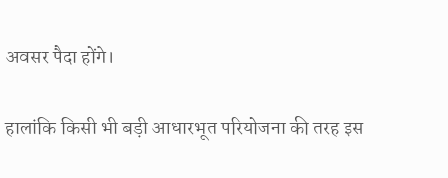अवसर पैदा होंगे।

हालांकि किसी भी बड़ी आधारभूत परियोजना की तरह इस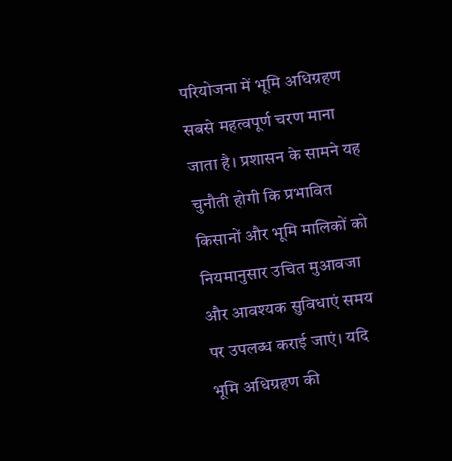परियोजना में भूमि अधिग्रहण सबसे महत्वपूर्ण चरण माना जाता है। प्रशासन के सामने यह चुनौती होगी कि प्रभावित किसानों और भूमि मालिकों को नियमानुसार उचित मुआवजा और आवश्यक सुविधाएं समय पर उपलब्ध कराई जाएं। यदि भूमि अधिग्रहण की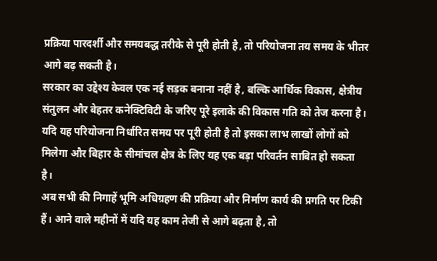प्रक्रिया पारदर्शी और समयबद्ध तरीके से पूरी होती है, तो परियोजना तय समय के भीतर आगे बढ़ सकती है।
सरकार का उद्देश्य केवल एक नई सड़क बनाना नहीं है, बल्कि आर्थिक विकास, क्षेत्रीय संतुलन और बेहतर कनेक्टिविटी के जरिए पूरे इलाके की विकास गति को तेज करना है। यदि यह परियोजना निर्धारित समय पर पूरी होती है तो इसका लाभ लाखों लोगों को मिलेगा और बिहार के सीमांचल क्षेत्र के लिए यह एक बड़ा परिवर्तन साबित हो सकता है।
अब सभी की निगाहें भूमि अधिग्रहण की प्रक्रिया और निर्माण कार्य की प्रगति पर टिकी हैं। आने वाले महीनों में यदि यह काम तेजी से आगे बढ़ता है, तो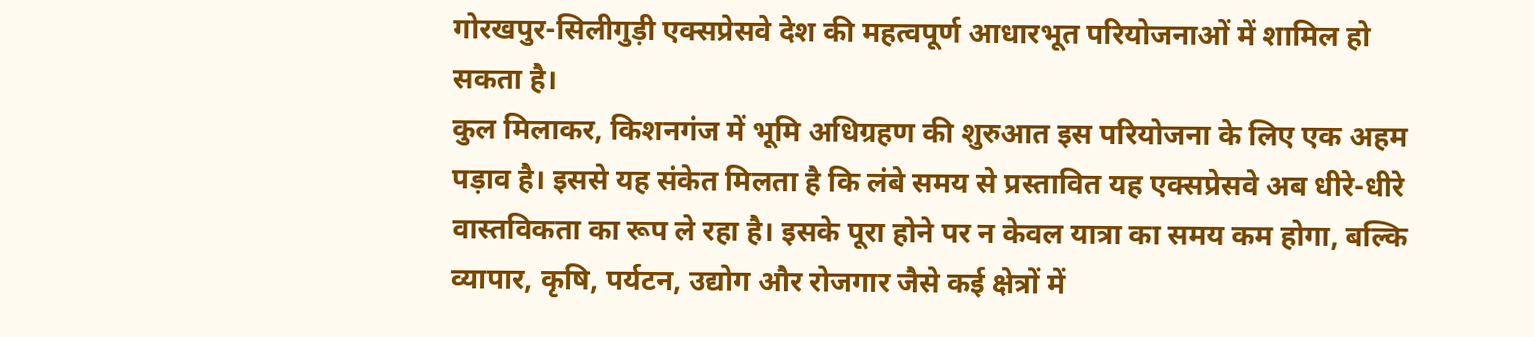गोरखपुर-सिलीगुड़ी एक्सप्रेसवे देश की महत्वपूर्ण आधारभूत परियोजनाओं में शामिल हो सकता है।
कुल मिलाकर, किशनगंज में भूमि अधिग्रहण की शुरुआत इस परियोजना के लिए एक अहम पड़ाव है। इससे यह संकेत मिलता है कि लंबे समय से प्रस्तावित यह एक्सप्रेसवे अब धीरे-धीरे वास्तविकता का रूप ले रहा है। इसके पूरा होने पर न केवल यात्रा का समय कम होगा, बल्कि व्यापार, कृषि, पर्यटन, उद्योग और रोजगार जैसे कई क्षेत्रों में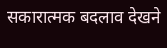सकारात्मक बदलाव देखने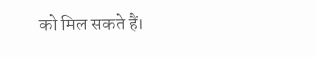को मिल सकते हैं।